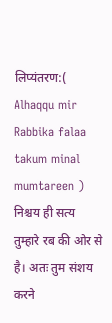लिप्यंतरण:( Alhaqqu mir Rabbika falaa takum minal mumtareen )
निश्चय ही सत्य तुम्हारे रब की ओर से है। अतः तुम संशय करने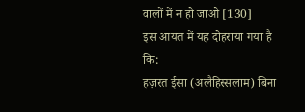वालों में न हो जाओ [130]
इस आयत में यह दोहराया गया है कि:
हज़रत ईसा (अलैहिस्सलाम) बिना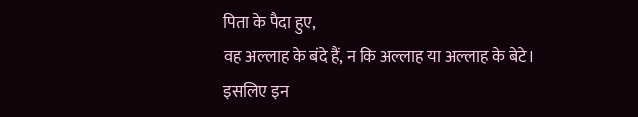पिता के पैदा हुए,
वह अल्लाह के बंदे हैं, न कि अल्लाह या अल्लाह के बेटे।
इसलिए इन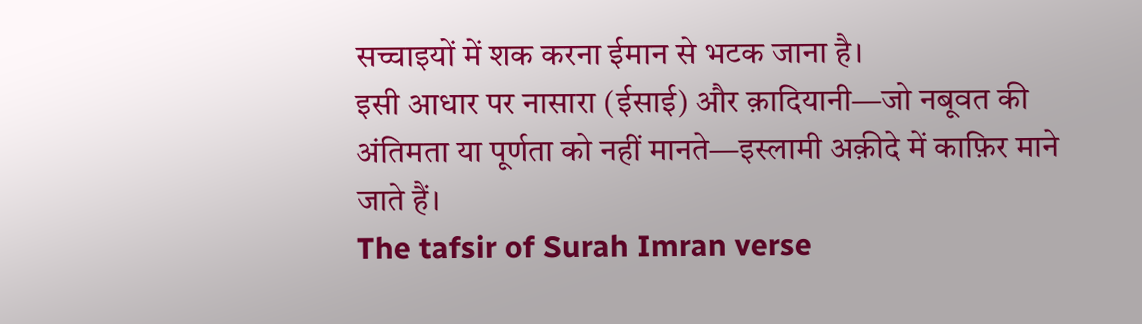सच्चाइयों में शक करना ईमान से भटक जाना है।
इसी आधार पर नासारा (ईसाई) और क़ादियानी—जो नबूवत की अंतिमता या पूर्णता को नहीं मानते—इस्लामी अक़ीदे में काफ़िर माने जाते हैं।
The tafsir of Surah Imran verse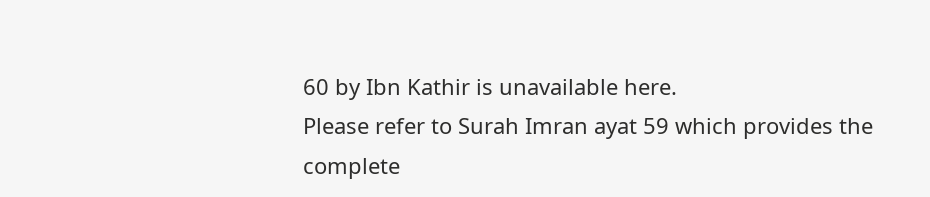60 by Ibn Kathir is unavailable here.
Please refer to Surah Imran ayat 59 which provides the complete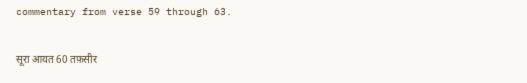commentary from verse 59 through 63.

सूरा आयत 60 तफ़सीर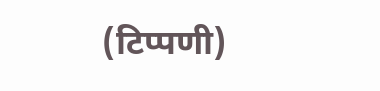(टिप्पणी)